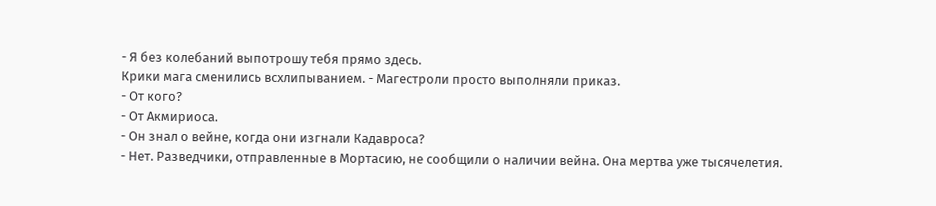- Я без колебаний выпотрошу тебя прямо здесь.
Крики мага сменились всхлипыванием. - Магестроли просто выполняли приказ.
- От кого?
- От Акмириоса.
- Он знал о вейне, когда они изгнали Кадавроса?
- Нет. Разведчики, отправленные в Мортасию, не сообщили о наличии вейна. Она мертва уже тысячелетия.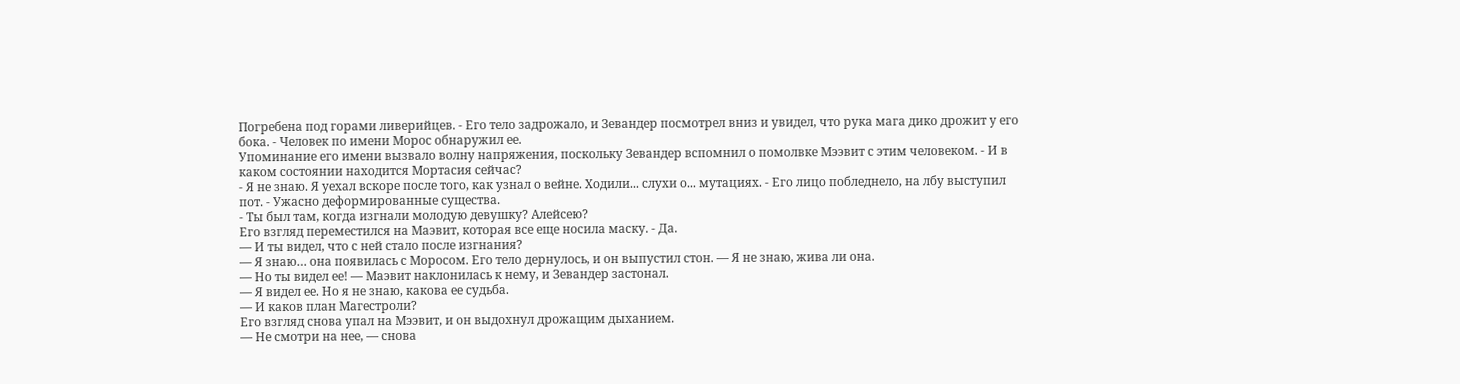Погребена под горами ливерийцев. - Его тело задрожало, и Зевандер посмотрел вниз и увидел, что рука мага дико дрожит у его бока. - Человек по имени Морос обнаружил ее.
Упоминание его имени вызвало волну напряжения, поскольку Зевандер вспомнил о помолвке Мээвит с этим человеком. - И в каком состоянии находится Мортасия сейчас?
- Я не знаю. Я уехал вскоре после того, как узнал о вейне. Ходили... слухи о... мутациях. - Его лицо побледнело, на лбу выступил пот. - Ужасно деформированные существа.
- Ты был там, когда изгнали молодую девушку? Алейсею?
Его взгляд переместился на Маэвит, которая все еще носила маску. - Да.
— И ты видел, что с ней стало после изгнания?
— Я знаю… она появилась с Моросом. Его тело дернулось, и он выпустил стон. — Я не знаю, жива ли она.
— Но ты видел ее! — Маэвит наклонилась к нему, и Зевандер застонал.
— Я видел ее. Но я не знаю, какова ее судьба.
— И каков план Магестроли?
Его взгляд снова упал на Мээвит, и он выдохнул дрожащим дыханием.
— Не смотри на нее, — снова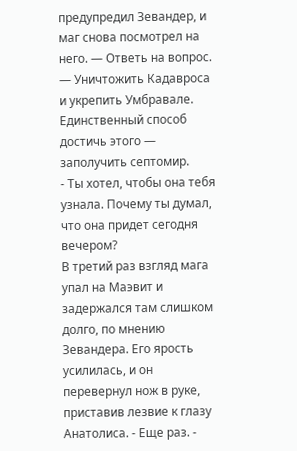предупредил Зевандер, и маг снова посмотрел на него. — Ответь на вопрос.
— Уничтожить Кадавроса и укрепить Умбравале. Единственный способ достичь этого — заполучить септомир.
- Ты хотел, чтобы она тебя узнала. Почему ты думал, что она придет сегодня вечером?
В третий раз взгляд мага упал на Маэвит и задержался там слишком долго, по мнению Зевандeрa. Его ярость усилилась, и он перевернул нож в руке, приставив лезвие к глазу Анатолиса. - Еще раз. -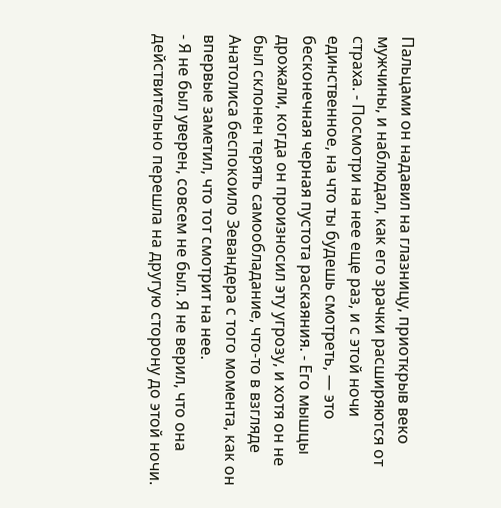Пальцами он надавил на глазницу, приоткрыв веко мужчины, и наблюдал, как его зрачки расширяются от страха. - Посмотри на нее еще раз, и с этой ночи единственное, на что ты будешь смотреть, — это бесконечная черная пустота раскаяния. - Его мышцы дрожали, когда он произносил эту угрозу, и хотя он не был склонен терять самообладание, что-то в взгляде Анатолиса беспокоило Зевандера с того момента, как он впервые заметил, что тот смотрит на нее.
- Я не был уверен, совсем не был. Я не верил, что она действительно перешла на другую сторону до этой ночи.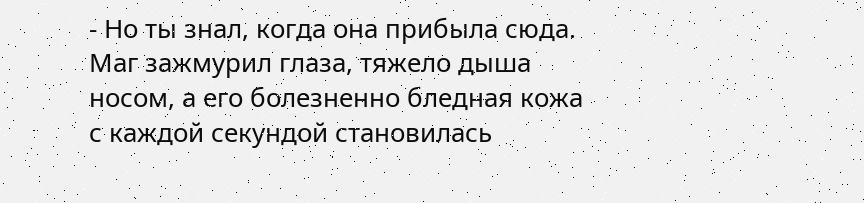- Но ты знал, когда она прибыла сюда.
Маг зажмурил глаза, тяжело дыша носом, а его болезненно бледная кожа с каждой секундой становилась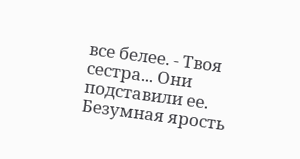все белее. - Твоя сестра... Они подставили ее.
Безумная ярость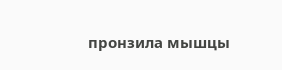пронзила мышцы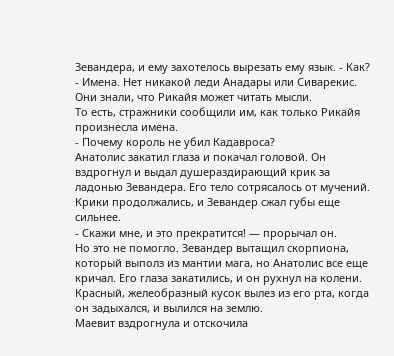Зевандера, и ему захотелось вырезать ему язык. - Как?
- Имена. Нет никакой леди Анадары или Сиварекис. Они знали, что Рикайя может читать мысли.
То есть, стражники сообщили им, как только Рикайя произнесла имена.
- Почему король не убил Кадавроса?
Анатолис закатил глаза и покачал головой. Он вздрогнул и выдал душераздирающий крик за ладонью Зевандера. Его тело сотрясалось от мучений. Крики продолжались, и Зевандер сжал губы еще сильнее.
- Скажи мне, и это прекратится! — прорычал он.
Но это не помогло. Зевандер вытащил скорпиона, который выполз из мантии мага, но Анатолис все еще кричал. Его глаза закатились, и он рухнул на колени. Красный, желеобразный кусок вылез из его рта, когда он задыхался, и вылился на землю.
Маевит вздрогнула и отскочила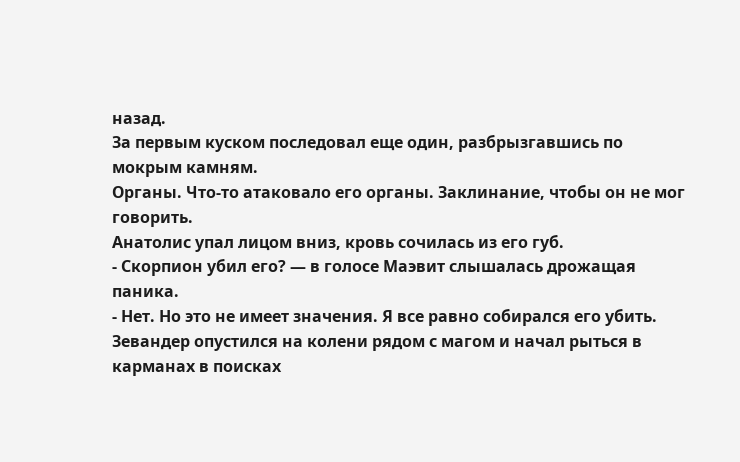назад.
За первым куском последовал еще один, разбрызгавшись по мокрым камням.
Органы. Что-то атаковало его органы. Заклинание, чтобы он не мог говорить.
Анатолис упал лицом вниз, кровь сочилась из его губ.
- Скорпион убил его? — в голосе Маэвит слышалась дрожащая паника.
- Нет. Но это не имеет значения. Я все равно собирался его убить.
Зевандер опустился на колени рядом с магом и начал рыться в карманах в поисках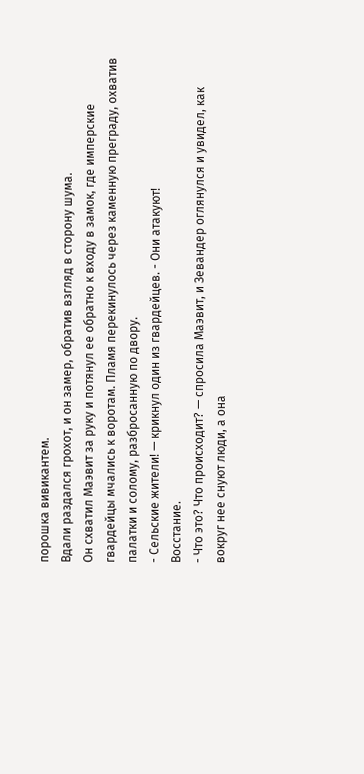порошка вивикантем.
Вдали раздался грохот, и он замер, обратив взгляд в сторону шума.
Он схватил Маэвит за руку и потянул ее обратно к входу в замок, где имперские гвардейцы мчались к воротам. Пламя перекинулось через каменную преграду, охватив палатки и солому, разбросанную по двору.
- Сельские жители! — крикнул один из гвардейцев. - Они атакуют!
Восстание.
- Что это? Что происходит? — спросила Маэвит, и Зевандер оглянулся и увидел, как вокруг нее снуют люди, а она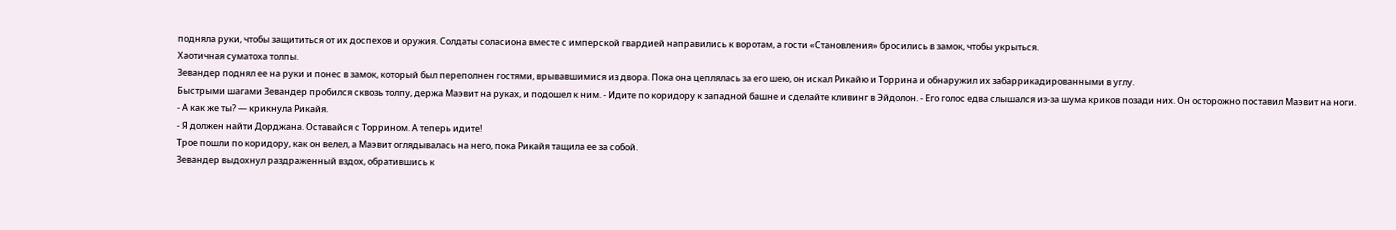подняла руки, чтобы защититься от их доспехов и оружия. Солдаты соласиона вместе с имперской гвардией направились к воротам, а гости «Становления» бросились в замок, чтобы укрыться.
Хаотичная суматоха толпы.
Зевандер поднял ее на руки и понес в замок, который был переполнен гостями, врывавшимися из двора. Пока она цеплялась за его шею, он искал Рикайю и Торрина и обнаружил их забаррикадированными в углу.
Быстрыми шагами Зевандер пробился сквозь толпу, держа Маэвит на руках, и подошел к ним. - Идите по коридору к западной башне и сделайте кливинг в Эйдолон. - Его голос едва слышался из-за шума криков позади них. Он осторожно поставил Маэвит на ноги.
- А как же ты? — крикнула Рикайя.
- Я должен найти Дорджана. Оставайся с Торрином. А теперь идите!
Трое пошли по коридору, как он велел, а Маэвит оглядывалась на него, пока Рикайя тащила ее за собой.
Зевандер выдохнул раздраженный вздох, обратившись к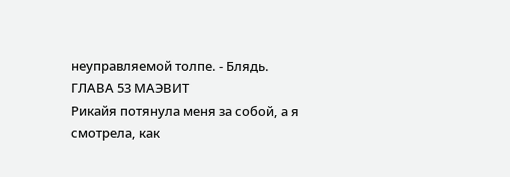неуправляемой толпе. - Блядь.
ГЛАВА 53 МАЭВИТ
Рикайя потянула меня за собой, а я смотрела, как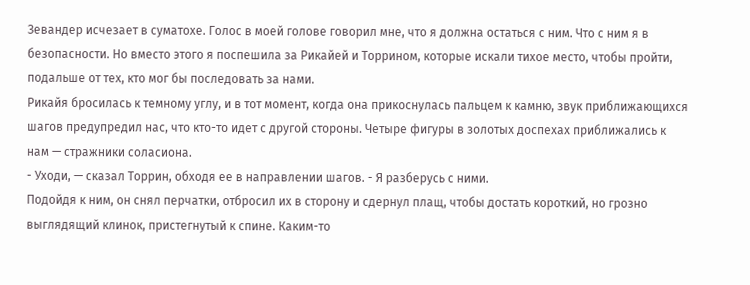Зевандер исчезает в суматохе. Голос в моей голове говорил мне, что я должна остаться с ним. Что с ним я в безопасности. Но вместо этого я поспешила за Рикайей и Торрином, которые искали тихое место, чтобы пройти, подальше от тех, кто мог бы последовать за нами.
Рикайя бросилась к темному углу, и в тот момент, когда она прикоснулась пальцем к камню, звук приближающихся шагов предупредил нас, что кто-то идет с другой стороны. Четыре фигуры в золотых доспехах приближались к нам — стражники соласиона.
- Уходи, — сказал Торрин, обходя ее в направлении шагов. - Я разберусь с ними.
Подойдя к ним, он снял перчатки, отбросил их в сторону и сдернул плащ, чтобы достать короткий, но грозно выглядящий клинок, пристегнутый к спине. Каким-то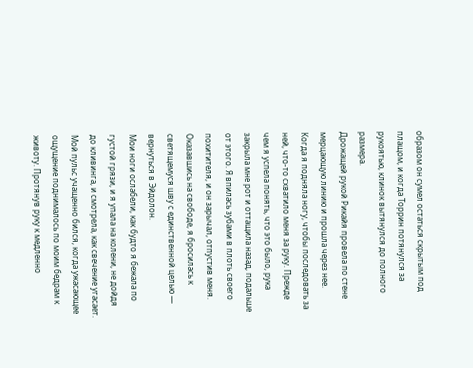образом он сумел остаться скрытым под плащом, и когда Торрин потянулся за рукоятью, клинок вытянулся до полного размера.
Дрожащей рукой Рикайя провела по стене мерцающую линию и прошла через нее.
Когда я подняла ногу, чтобы последовать за ней, что-то схватило меня за руку. Прежде чем я успела понять, что это было, рука закрыла мне рот и оттащила назад, подальше от этого. Я впилась зубами в плоть своего похитителя, и он зарычал, отпустив меня. Оказавшись на свободе, я бросилась к светящемуся шву с единственной целью — вернуться в Эйдолон.
Мои ноги ослабели, как будто я бежала по густой грязи, и я упала на колени, не дойдя до кливинга, и смотрела, как свечение угасает. Мой пульс учащенно бился, когда ужасающее ощущение поднималось по моим бедрам к животу. Протянув руку к медленно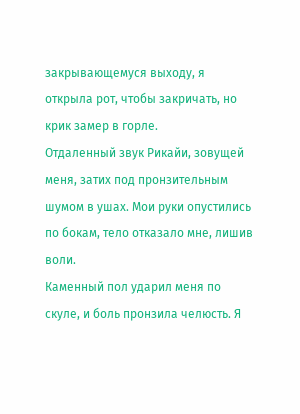закрывающемуся выходу, я открыла рот, чтобы закричать, но крик замер в горле.
Отдаленный звук Рикайи, зовущей меня, затих под пронзительным шумом в ушах. Мои руки опустились по бокам, тело отказало мне, лишив воли.
Каменный пол ударил меня по скуле, и боль пронзила челюсть. Я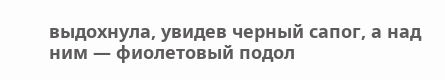выдохнула, увидев черный сапог, а над ним — фиолетовый подол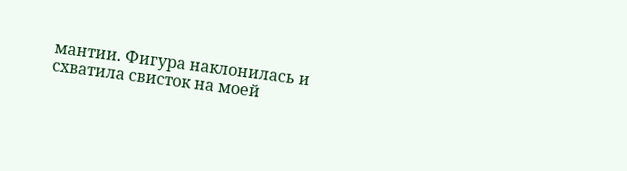мантии. Фигура наклонилась и схватила свисток на моей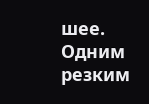шее. Одним резким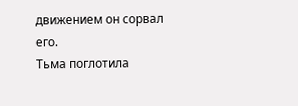движением он сорвал его.
Тьма поглотила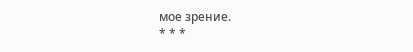мое зрение.
* * *